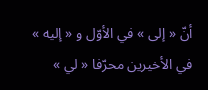أنّ « إلى » في الأوّل و « إليه » في الأخيرين محرّفا « لي »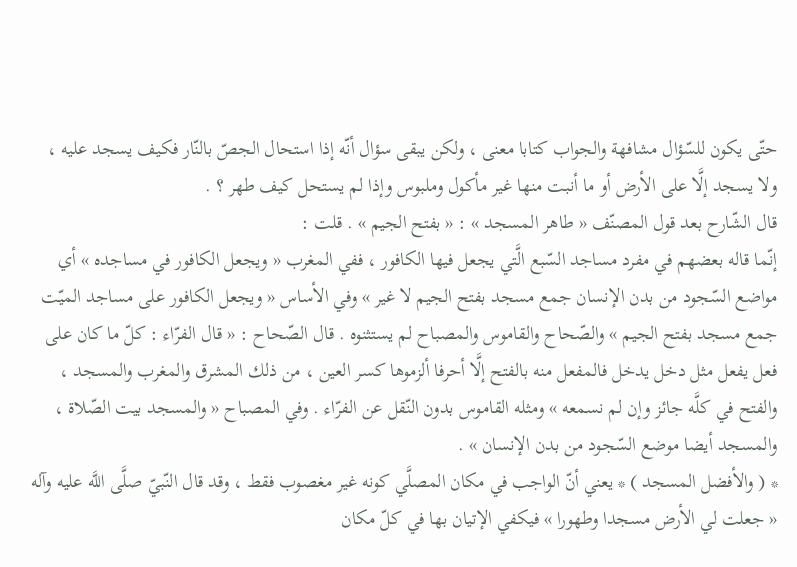حتّى يكون للسّؤال مشافهة والجواب كتابا معنى ، ولكن يبقى سؤال أنّه إذا استحال الجصّ بالنّار فكيف يسجد عليه ، ولا يسجد إلَّا على الأرض أو ما أنبت منها غير مأكول وملبوس وإذا لم يستحل كيف طهر ؟ .
قال الشّارح بعد قول المصنّف « طاهر المسجد » : « بفتح الجيم » . قلت :
إنّما قاله بعضهم في مفرد مساجد السّبع الَّتي يجعل فيها الكافور ، ففي المغرب « ويجعل الكافور في مساجده » أي مواضع السّجود من بدن الإنسان جمع مسجد بفتح الجيم لا غير » وفي الأساس « ويجعل الكافور على مساجد الميّت جمع مسجد بفتح الجيم » والصّحاح والقاموس والمصباح لم يستثنوه . قال الصّحاح : « قال الفرّاء : كلّ ما كان على فعل يفعل مثل دخل يدخل فالمفعل منه بالفتح إلَّا أحرفا ألزموها كسر العين ، من ذلك المشرق والمغرب والمسجد ، والفتح في كلَّه جائز وإن لم نسمعه » ومثله القاموس بدون النّقل عن الفرّاء . وفي المصباح « والمسجد بيت الصّلاة ، والمسجد أيضا موضع السّجود من بدن الإنسان » .
* ( والأفضل المسجد ) * يعني أنّ الواجب في مكان المصلَّي كونه غير مغصوب فقط ، وقد قال النّبيّ صلَّى اللَّه عليه وآله « جعلت لي الأرض مسجدا وطهورا » فيكفي الإتيان بها في كلّ مكان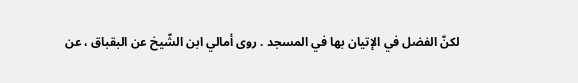لكنّ الفضل في الإتيان بها في المسجد . روى أمالي ابن الشّيخ عن البقباق ، عن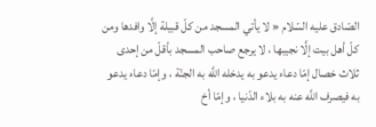الصّادق عليه السّلام « لا يأتي المسجد من كلّ قبيلة إلَّا وافدها ومن كلّ أهل بيت إلَّا نجيبها ، لا يرجع صاحب المسجد بأقلّ من إحدى ثلاث خصال إمّا دعاء يدعو به يدخله اللَّه به الجنّة ، وإمّا دعاء يدعو به فيصرف اللَّه عنه به بلاء الدّنيا ، وإمّا أخ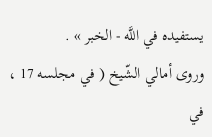يستفيده في اللَّه - الخبر » .
وروى أمالي الشّيخ ( في مجلسه 17 ، في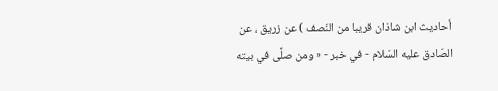أحاديث ابن شاذان قريبا من النّصف ) عن زريق ، عن الصّادق عليه السّلام - في خبر - « ومن صلَّى في بيته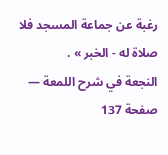رغبة عن جماعة المسجد فلا صلاة له - الخبر » .
النجعة في شرح اللمعة — صفحة 137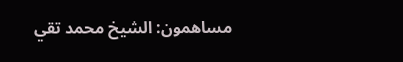مساهمون: الشيخ محمد تقي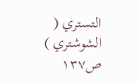التستري ( الشوشتري )
ص١٣٧